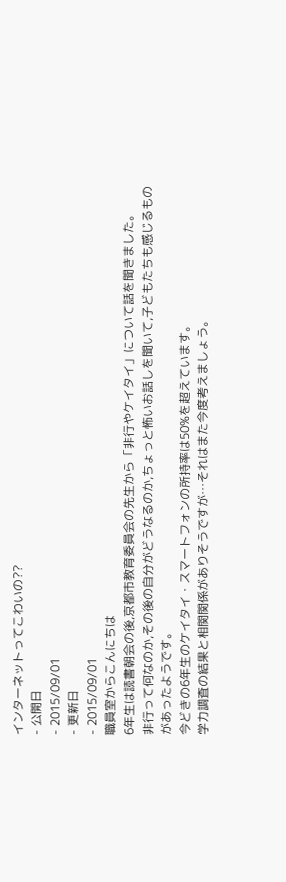インターネットってこわいの??
- 公開日
- 2015/09/01
- 更新日
- 2015/09/01
職員室からこんにちは
6年生は読書朝会の後,京都市教育委員会の先生から「非行やケイタイ」について話を聞きました。
非行って何なのか,その後の自分がどうなるのか,ちょっと怖いお話しを聞いて,子どもたちも感じるものがあったようです。
今どきの6年生のケイタイ・スマートフォンの所持率は50%を超えています。
学力調査の結果と相関関係がありそうですが…それはまた今度考えましょう。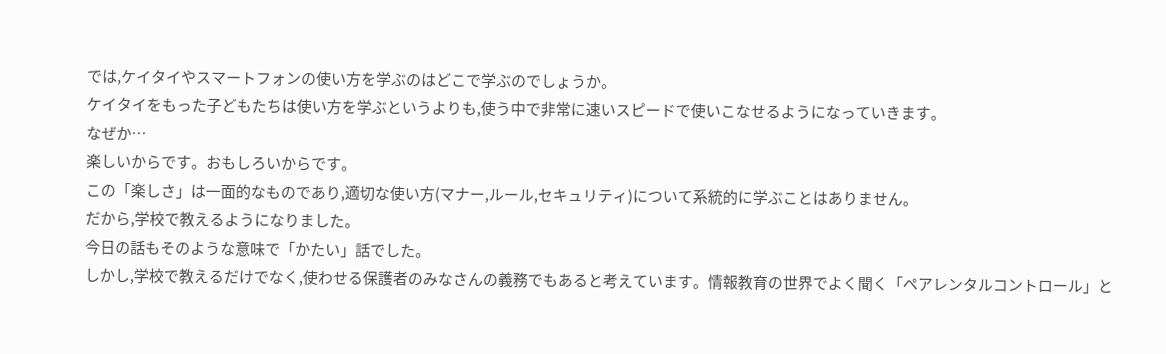では,ケイタイやスマートフォンの使い方を学ぶのはどこで学ぶのでしょうか。
ケイタイをもった子どもたちは使い方を学ぶというよりも,使う中で非常に速いスピードで使いこなせるようになっていきます。
なぜか…
楽しいからです。おもしろいからです。
この「楽しさ」は一面的なものであり,適切な使い方(マナー,ルール,セキュリティ)について系統的に学ぶことはありません。
だから,学校で教えるようになりました。
今日の話もそのような意味で「かたい」話でした。
しかし,学校で教えるだけでなく,使わせる保護者のみなさんの義務でもあると考えています。情報教育の世界でよく聞く「ペアレンタルコントロール」と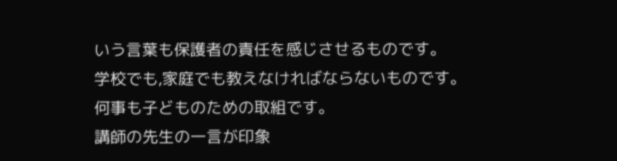いう言葉も保護者の責任を感じさせるものです。
学校でも,家庭でも教えなければならないものです。
何事も子どものための取組です。
講師の先生の一言が印象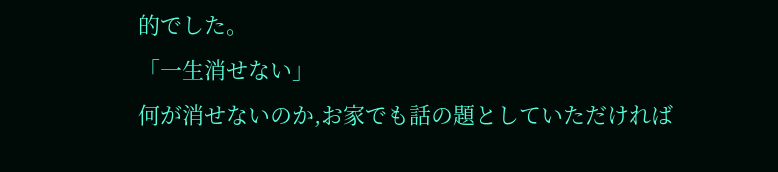的でした。
「一生消せない」
何が消せないのか,お家でも話の題としていただければ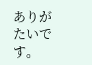ありがたいです。